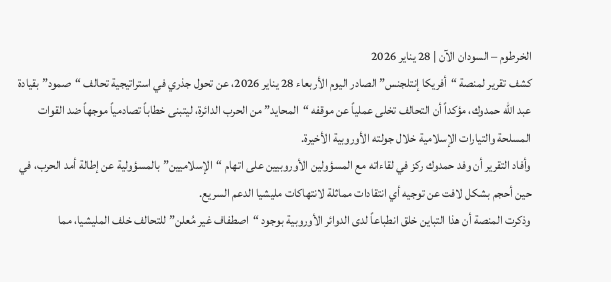الخرطوم – السودان الآن | 28 يناير 2026
كشف تقرير لمنصة “أفريكا إنتلجنس” الصادر اليوم الأربعاء 28 يناير 2026، عن تحول جذري في استراتيجية تحالف “صمود” بقيادة عبد الله حمدوك، مؤكداً أن التحالف تخلى عملياً عن موقفه “المحايد” من الحرب الدائرة، ليتبنى خطاباً تصادمياً موجهاً ضد القوات المسلحة والتيارات الإسلامية خلال جولته الأوروبية الأخيرة.
وأفاد التقرير أن وفد حمدوك ركز في لقاءاته مع المسؤولين الأوروبيين على اتهام “الإسلاميين” بالمسؤولية عن إطالة أمد الحرب، في حين أحجم بشكل لافت عن توجيه أي انتقادات مماثلة لانتهاكات مليشيا الدعم السريع.
وذكرت المنصة أن هذا التباين خلق انطباعاً لدى الدوائر الأوروبية بوجود “اصطفاف غير مُعلن” للتحالف خلف المليشيا، مما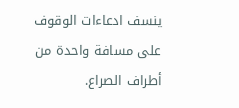ينسف ادعاءات الوقوف على مسافة واحدة من أطراف الصراع.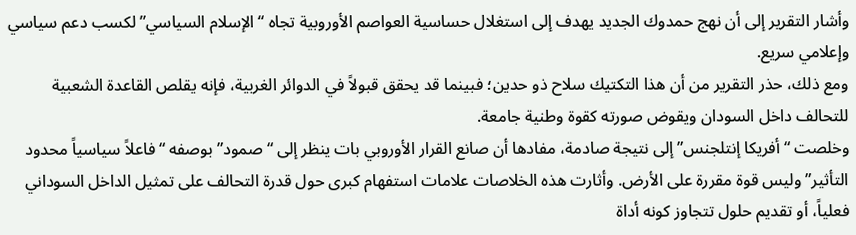وأشار التقرير إلى أن نهج حمدوك الجديد يهدف إلى استغلال حساسية العواصم الأوروبية تجاه “الإسلام السياسي” لكسب دعم سياسي وإعلامي سريع.
ومع ذلك، حذر التقرير من أن هذا التكتيك سلاح ذو حدين؛ فبينما قد يحقق قبولاً في الدوائر الغربية، فإنه يقلص القاعدة الشعبية للتحالف داخل السودان ويقوض صورته كقوة وطنية جامعة.
وخلصت “أفريكا إنتلجنس” إلى نتيجة صادمة، مفادها أن صانع القرار الأوروبي بات ينظر إلى “صمود” بوصفه “فاعلاً سياسياً محدود التأثير” وليس قوة مقررة على الأرض. وأثارت هذه الخلاصات علامات استفهام كبرى حول قدرة التحالف على تمثيل الداخل السوداني فعلياً، أو تقديم حلول تتجاوز كونه أداة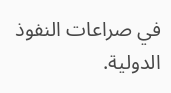في صراعات النفوذ الدولية.